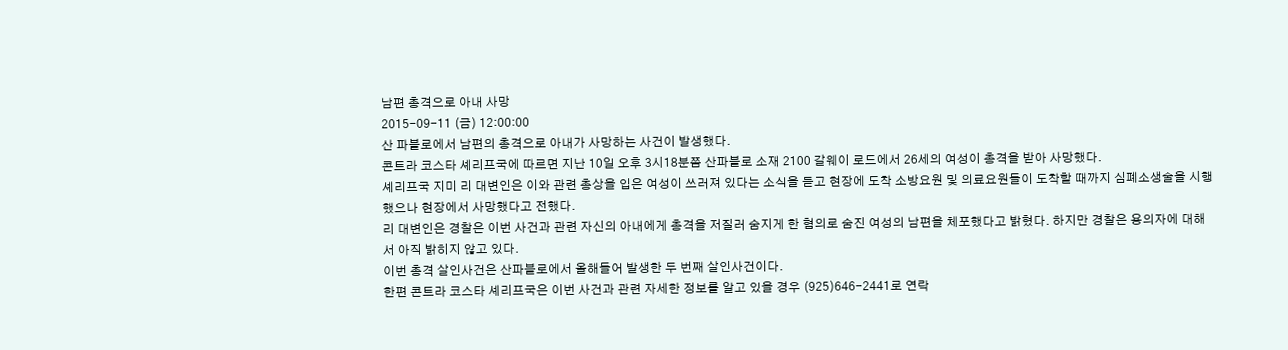남편 총격으로 아내 사망
2015-09-11 (금) 12:00:00
산 파블로에서 남편의 총격으로 아내가 사망하는 사건이 발생했다.
콘트라 코스타 셰리프국에 따르면 지난 10일 오후 3시18분쯤 산파블로 소재 2100 갈웨이 로드에서 26세의 여성이 총격을 받아 사망했다.
셰리프국 지미 리 대변인은 이와 관련 총상을 입은 여성이 쓰러져 있다는 소식을 듣고 현장에 도착 소방요원 및 의료요원들이 도착할 때까지 심폐소생술을 시행했으나 현장에서 사망했다고 전했다.
리 대변인은 경찰은 이번 사건과 관련 자신의 아내에게 총격을 저질러 숨지게 한 혐의로 숨진 여성의 남편을 체포했다고 밝혔다. 하지만 경찰은 용의자에 대해서 아직 밝히지 않고 있다.
이번 총격 살인사건은 산파블로에서 올해들어 발생한 두 번째 살인사건이다.
한편 콘트라 코스타 셰리프국은 이번 사건과 관련 자세한 정보를 알고 있을 경우 (925)646-2441로 연락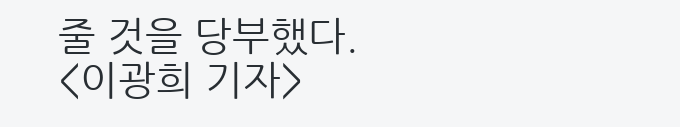줄 것을 당부했다.
<이광희 기자>